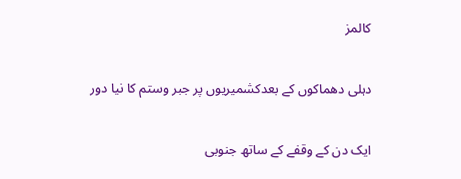کالمز

دہلی دھماکوں کے بعدکشمیریوں پر جبر وستم کا نیا دور

ایک دن کے وقفے کے ساتھ جنوبی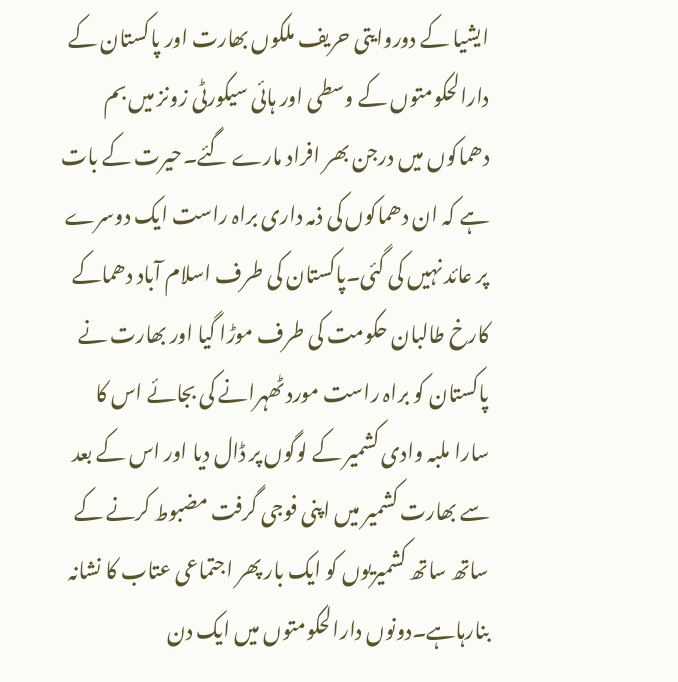ایشیا کے دوروایتی حریف ملکوں بھارت اور پاکستان کے دارالحکومتوں کے وسطی اور ہائی سیکورٹی زونز میں بم دھماکوں میں درجن بھر افراد مارے گئے۔حیرت کے بات ہے کہ ان دھماکوں کی ذمہ داری براہ راست ایک دوسرے پر عائد نہیں کی گئی۔پاکستان کی طرف اسلام آباد دھماکے کارخ طالبان حکومت کی طرف موڑا گیا اور بھارت نے پاکستان کو براہ راست مورد ٹھہرانے کی بجائے اس کا سارا ملبہ وادی کشمیر کے لوگوں پر ڈال دیا اور اس کے بعد سے بھارت کشمیر میں اپنی فوجی گرفت مضبوط کرنے کے ساتھ ساتھ کشمیریوں کو ایک بار پھر اجتماعی عتاب کا نشانہ بنارہاہے۔دونوں دارالحکومتوں میں ایک دن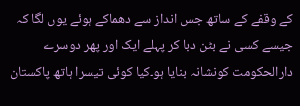کے وقفے کے ساتھ جس انداز سے دھماکے ہوئے یوں لگا کہ جیسے کسی نے بٹن دبا کر پہلے ایک اور پھر دوسرے دارالحکومت کونشانہ بنایا ہو۔کیا کوئی تیسرا ہاتھ پاکستان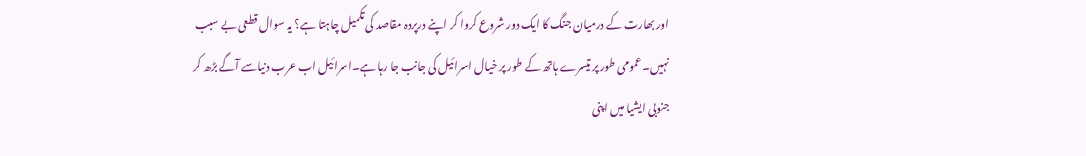اور بھارت کے درمیان جنگ کا ایک دور شروع کروا کر اپنے درپردہ مقاصد کی تکمیل چاہتا ہے؟ یہ سوال قطعی بے سبب نہیں۔عمومی طور پر تیسرے ہاتھ کے طور پر خیال اسرائیل کی جانب جا رہا ہے۔اسرائیل اب عرب دنیاسے آگے بڑھ کر جنوبی ایشیا میں اپنی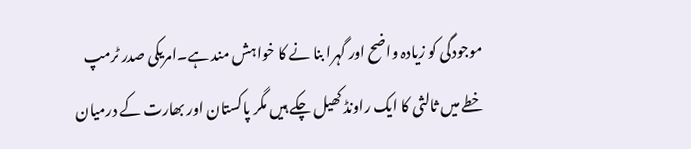موجودگی کو زیادہ واضح اور گہرا بنا نے کا خواہش مند ہے۔امریکی صدر ٹرمپ خطے میں ثالثی کا ایک راونڈ کھیل چکے ہیں مگر پاکستان اور بھارت کے درمیان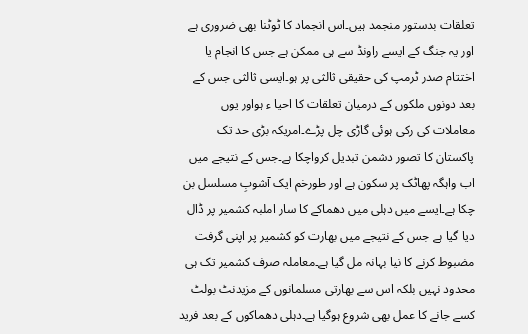تعلقات بدستور منجمد ہیں۔اس انجماد کا ٹوٹنا بھی ضروری ہے اور یہ جنگ کے ایسے راونڈ سے ہی ممکن ہے جس کا انجام یا اختتام صدر ٹرمپ کی حقیقی ثالثی پر ہو۔ایسی ثالثی جس کے بعد دونوں ملکوں کے درمیان تعلقات کا احیا ء ہواور یوں معاملات کی رکی ہوئی گاڑی چل پڑے۔امریکہ بڑی حد تک پاکستان کا تصور دشمن تبدیل کرواچکا ہے۔جس کے نتیجے میں اب واہگہ پھاٹک پر سکون ہے اور طورخم ایک آشوبِ مسلسل بن چکا ہے۔ایسے میں دہلی میں دھماکے کا سار املبہ کشمیر پر ڈال دیا گیا ہے جس کے نتیجے میں بھارت کو کشمیر پر اپنی گرفت مضبوط کرنے کا نیا بہانہ مل گیا ہے۔معاملہ صرف کشمیر تک ہی محدود نہیں بلکہ اس سے بھارتی مسلمانوں کے مزیدنٹ بولٹ کسے جانے کا عمل بھی شروع ہوگیا ہے۔دہلی دھماکوں کے بعد فرید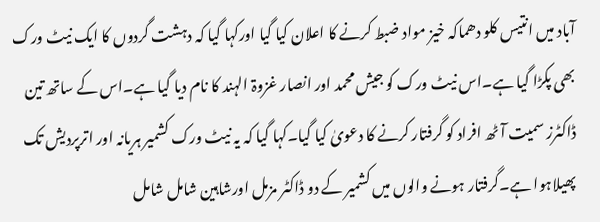آباد میں انتیس کلو دھماکہ خیز مواد ضبط کرنے کا اعلان کیا گیا اورکہا گیا کہ دہشت گردوں کا ایک نیٹ ورک بھی پکڑا گیا ہے۔اس نیٹ ورک کو جیش محمد اور انصار غزوۃ الہند کا نام دیا گیا ہے۔اس کے ساتھ تین ڈاکٹرز سمیت آٹھ افراد کو گرفتار کرنے کا دعویٰ کیا گیا۔کہا گیا کہ یہ نیٹ ورک کشمیر ہریانہ اور اترپردیش تک پھیلاہوا ہے۔گرفتار ہونے والوں میں کشمیر کے دو ڈاکٹر مزمل اورشاہین شامل شامل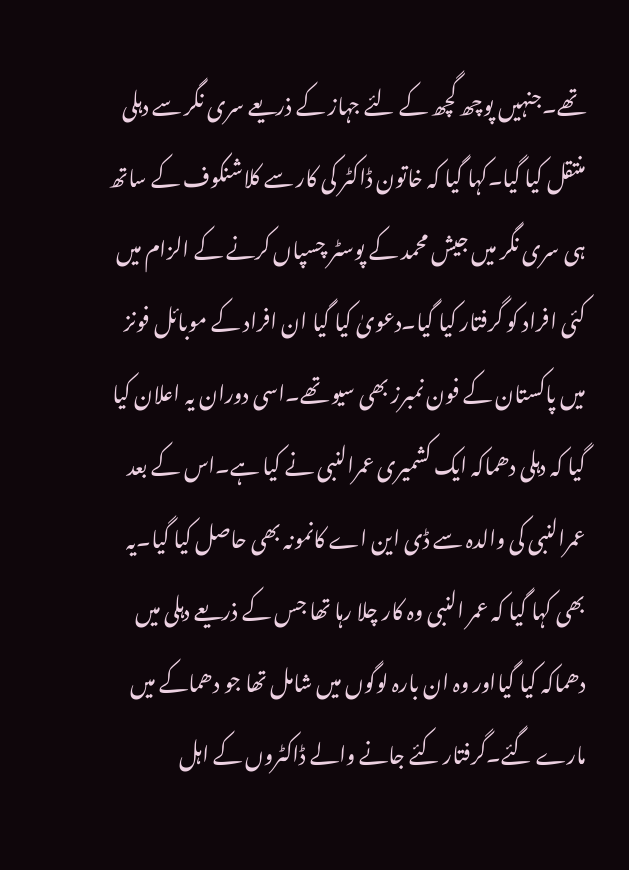تھے۔جنہیں پوچھ گچھ کے لئے جہاز کے ذریعے سری نگر سے دہلی منتقل کیا گیا۔کہا گیا کہ خاتون ڈاکٹر کی کار سے کلاشنکوف کے ساتھ ہی سری نگر میں جیش محمد کے پوسٹر چسپاں کرنے کے الزام میں کئی افراد کو گرفتار کیا گیا۔دعویٰ کیا گیا ان افراد کے موبائل فونز میں پاکستان کے فون نمبرز بھی سیو تھے۔اسی دوران یہ اعلان کیا گیا کہ دہلی دھماکہ ایک کشمیری عمرالنبی نے کیا ہے۔اس کے بعد عمرالنبی کی والدہ سے ڈی این اے کانمونہ بھی حاصل کیا گیا۔یہ بھی کہا گیا کہ عمر النبی وہ کار چلا رہا تھا جس کے ذریعے دہلی میں دھماکہ کیا گیااور وہ ان بارہ لوگوں میں شامل تھا جو دھماکے میں مارے گئے۔گرفتار کئے جانے والے ڈاکٹروں کے اہل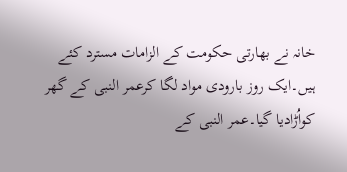خانہ نے بھارتی حکومت کے الزامات مسترد کئے ہیں۔ایک روز بارودی مواد لگا کرعمر النبی کے گھر کواُڑادیا گیا۔عمر النبی کے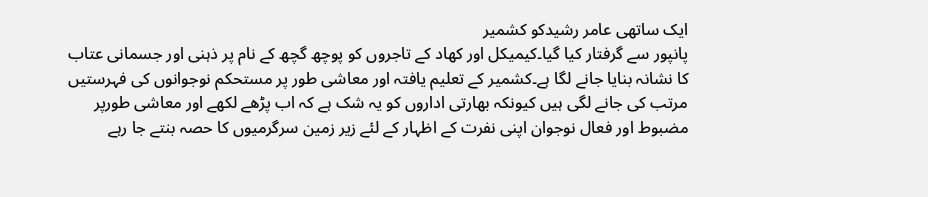ایک ساتھی عامر رشیدکو کشمیر
پانپور سے گرفتار کیا گیا۔کیمیکل اور کھاد کے تاجروں کو پوچھ گچھ کے نام پر ذہنی اور جسمانی عتاب کا نشانہ بنایا جانے لگا ہے۔کشمیر کے تعلیم یافتہ اور معاشی طور پر مستحکم نوجوانوں کی فہرستیں مرتب کی جانے لگی ہیں کیونکہ بھارتی اداروں کو یہ شک ہے کہ اب پڑھے لکھے اور معاشی طورپر مضبوط اور فعال نوجوان اپنی نفرت کے اظہار کے لئے زیر زمین سرگرمیوں کا حصہ بنتے جا رہے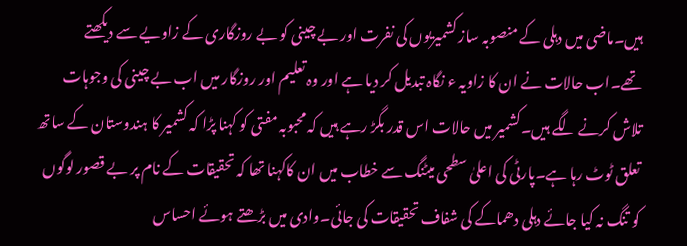ہیں۔ماضی میں دہلی کے منصوبہ ساز کشمیریوں کی نفرت اور بے چینی کو بے روزگاری کے زاویے سے دیکھتے تھے۔اب حالات نے ان کا زاویہ ء نگاہ تبدیل کر دیا ہے اور وہ تعلیم اور روزگار میں اب بے چینی کی وجوہات تلاش کرنے لگے ہیں۔کشمیر میں حالات اس قدر بگڑ رہے ہیں کہ محبوبہ مفتی کو کہنا پڑا کہ کشمیر کا ہندوستان کے ساتھ تعلق ٹوٹ رہا ہے۔پارٹی کی اعلیٰ سطحی میٹنگ سے خطاب میں ان کاکہنا تھا کہ تحقیقات کے نام پر بے قصور لوگوں کو تنگ نہ کیا جائے دہلی دھماکے کی شفاف تحقیقات کی جائی۔وادی میں بڑھتے ہوئے احساس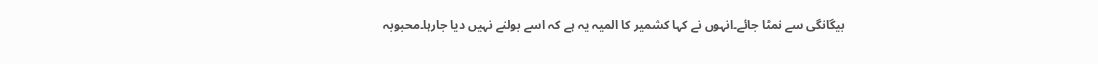بیگانگی سے نمٹا جائے۔انہوں نے کہا کشمیر کا المیہ یہ ہے کہ اسے بولنے نہیں دیا جارہا۔محبوبہ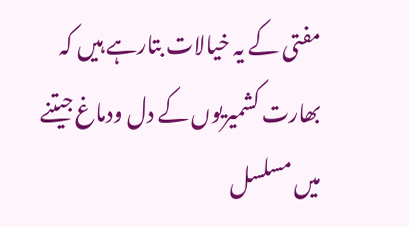مفتی کے یہ خیالات بتارہے ہیں کہ بھارت کشمیریوں کے دل ودماغ جیتنے میں مسلسل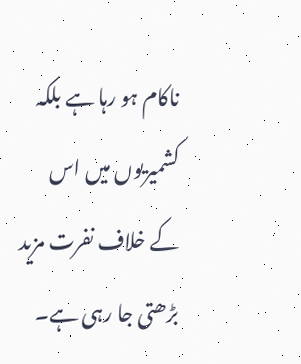ناکام ہو رہا ہے بلکہ کشمیریوں میں اس کے خلاف نفرت مزید بڑھتی جا رہی ہے۔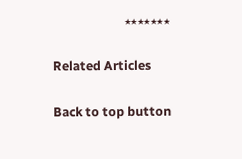٭٭٭٭٭٭٭

Related Articles

Back to top button